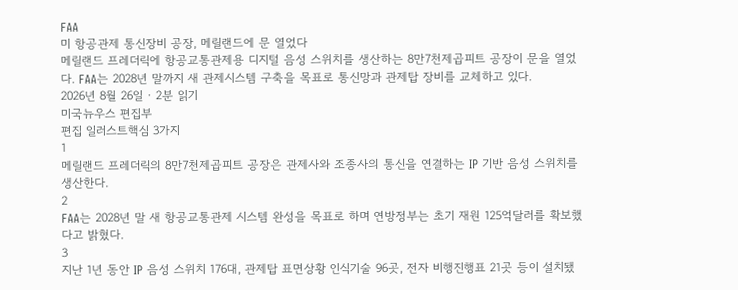FAA
미 항공관제 통신장비 공장, 메릴랜드에 문 열었다
메릴랜드 프레더릭에 항공교통관제용 디지털 음성 스위치를 생산하는 8만7천제곱피트 공장이 문을 열었다. FAA는 2028년 말까지 새 관제시스템 구축을 목표로 통신망과 관제탑 장비를 교체하고 있다.
2026년 8월 26일 · 2분 읽기
미국뉴우스 편집부
편집 일러스트핵심 3가지
1
메릴랜드 프레더릭의 8만7천제곱피트 공장은 관제사와 조종사의 통신을 연결하는 IP 기반 음성 스위치를 생산한다.
2
FAA는 2028년 말 새 항공교통관제 시스템 완성을 목표로 하며 연방정부는 초기 재원 125억달러를 확보했다고 밝혔다.
3
지난 1년 동안 IP 음성 스위치 176대, 관제탑 표면상황 인식기술 96곳, 전자 비행진행표 21곳 등이 설치됐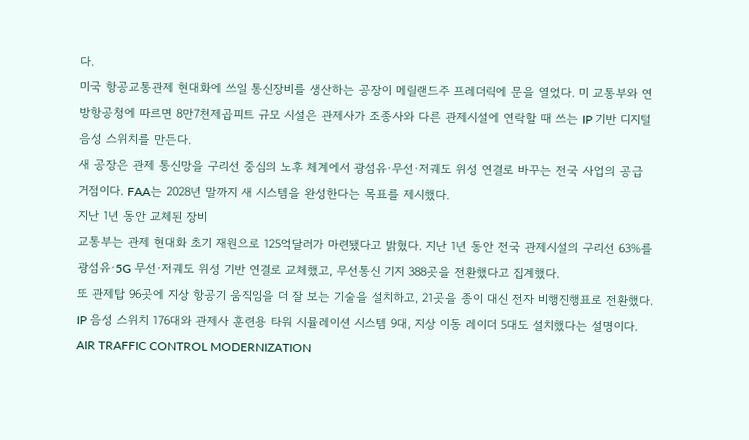다.
미국 항공교통관제 현대화에 쓰일 통신장비를 생산하는 공장이 메릴랜드주 프레더릭에 문을 열었다. 미 교통부와 연방항공청에 따르면 8만7천제곱피트 규모 시설은 관제사가 조종사와 다른 관제시설에 연락할 때 쓰는 IP 기반 디지털 음성 스위치를 만든다.
새 공장은 관제 통신망을 구리선 중심의 노후 체계에서 광섬유·무선·저궤도 위성 연결로 바꾸는 전국 사업의 공급 거점이다. FAA는 2028년 말까지 새 시스템을 완성한다는 목표를 제시했다.
지난 1년 동안 교체된 장비
교통부는 관제 현대화 초기 재원으로 125억달러가 마련됐다고 밝혔다. 지난 1년 동안 전국 관제시설의 구리선 63%를 광섬유·5G 무선·저궤도 위성 기반 연결로 교체했고, 무선통신 기지 388곳을 전환했다고 집계했다.
또 관제탑 96곳에 지상 항공기 움직임을 더 잘 보는 기술을 설치하고, 21곳을 종이 대신 전자 비행진행표로 전환했다. IP 음성 스위치 176대와 관제사 훈련용 타워 시뮬레이션 시스템 9대, 지상 이동 레이더 5대도 설치했다는 설명이다.
AIR TRAFFIC CONTROL MODERNIZATION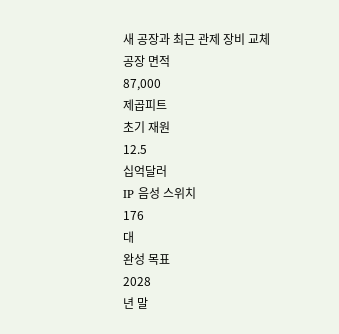새 공장과 최근 관제 장비 교체
공장 면적
87,000
제곱피트
초기 재원
12.5
십억달러
IP 음성 스위치
176
대
완성 목표
2028
년 말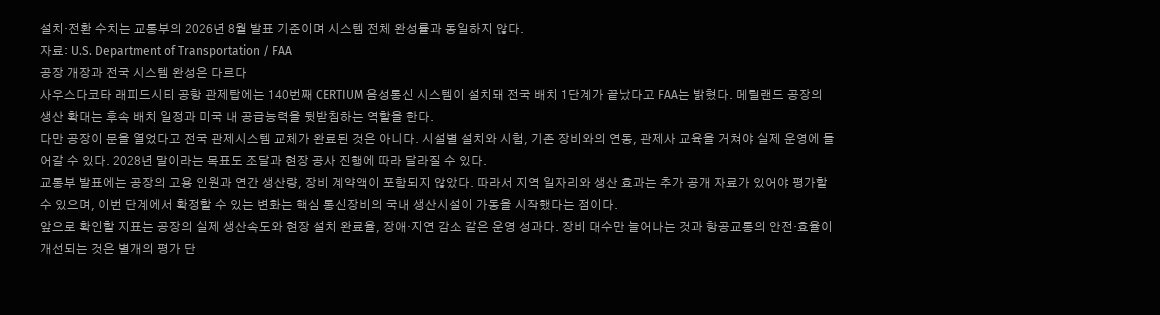설치·전환 수치는 교통부의 2026년 8월 발표 기준이며 시스템 전체 완성률과 동일하지 않다.
자료: U.S. Department of Transportation / FAA
공장 개장과 전국 시스템 완성은 다르다
사우스다코타 래피드시티 공항 관제탑에는 140번째 CERTIUM 음성통신 시스템이 설치돼 전국 배치 1단계가 끝났다고 FAA는 밝혔다. 메릴랜드 공장의 생산 확대는 후속 배치 일정과 미국 내 공급능력을 뒷받침하는 역할을 한다.
다만 공장이 문을 열었다고 전국 관제시스템 교체가 완료된 것은 아니다. 시설별 설치와 시험, 기존 장비와의 연동, 관제사 교육을 거쳐야 실제 운영에 들어갈 수 있다. 2028년 말이라는 목표도 조달과 현장 공사 진행에 따라 달라질 수 있다.
교통부 발표에는 공장의 고용 인원과 연간 생산량, 장비 계약액이 포함되지 않았다. 따라서 지역 일자리와 생산 효과는 추가 공개 자료가 있어야 평가할 수 있으며, 이번 단계에서 확정할 수 있는 변화는 핵심 통신장비의 국내 생산시설이 가동을 시작했다는 점이다.
앞으로 확인할 지표는 공장의 실제 생산속도와 현장 설치 완료율, 장애·지연 감소 같은 운영 성과다. 장비 대수만 늘어나는 것과 항공교통의 안전·효율이 개선되는 것은 별개의 평가 단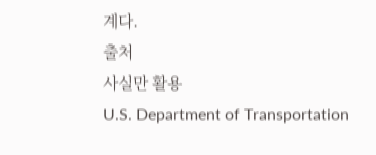계다.
출처
사실만 활용
U.S. Department of Transportation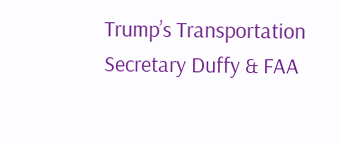Trump’s Transportation Secretary Duffy & FAA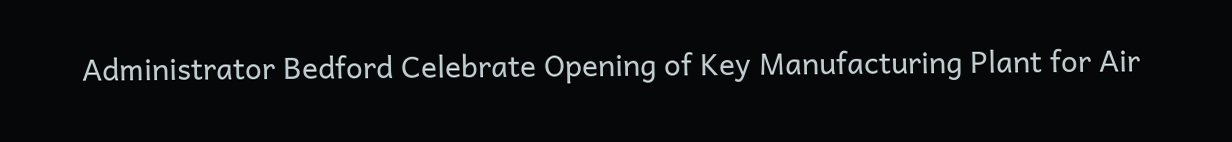Administrator Bedford Celebrate Opening of Key Manufacturing Plant for Air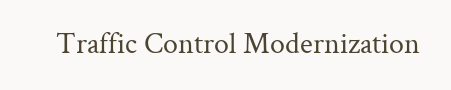Traffic Control Modernization